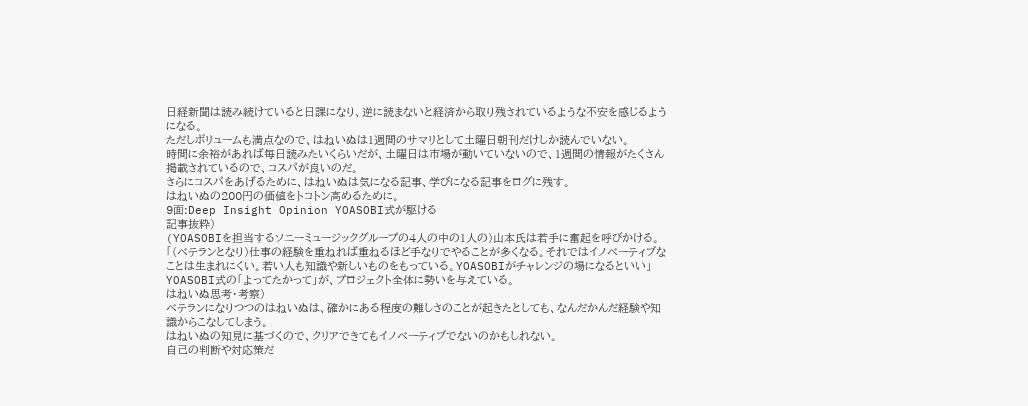日経新聞は読み続けていると日課になり、逆に読まないと経済から取り残されているような不安を感じるようになる。
ただしボリュームも満点なので、はねいぬは1週間のサマリとして土曜日朝刊だけしか読んでいない。
時間に余裕があれば毎日読みたいくらいだが、土曜日は市場が動いていないので、1週間の情報がたくさん掲載されているので、コスパが良いのだ。
さらにコスパをあげるために、はねいぬは気になる記事、学びになる記事をログに残す。
はねいぬの200円の価値をトコトン高めるために。
9面:Deep Insight Opinion YOASOBI式が駆ける
記事抜粋)
(YOASOBIを担当するソニーミュージックグループの4人の中の1人の)山本氏は若手に奮起を呼びかける。「(ベテランとなり)仕事の経験を重ねれば重ねるほど手なりでやることが多くなる。それではイノベーティブなことは生まれにくい。若い人も知識や新しいものをもっている。YOASOBIがチャレンジの場になるといい」
YOASOBI式の「よってたかって」が、プロジェクト全体に勢いを与えている。
はねいぬ思考・考察)
ベテランになりつつのはねいぬは、確かにある程度の難しさのことが起きたとしても、なんだかんだ経験や知識からこなしてしまう。
はねいぬの知見に基づくので、クリアできてもイノベーティブでないのかもしれない。
自己の判断や対応策だ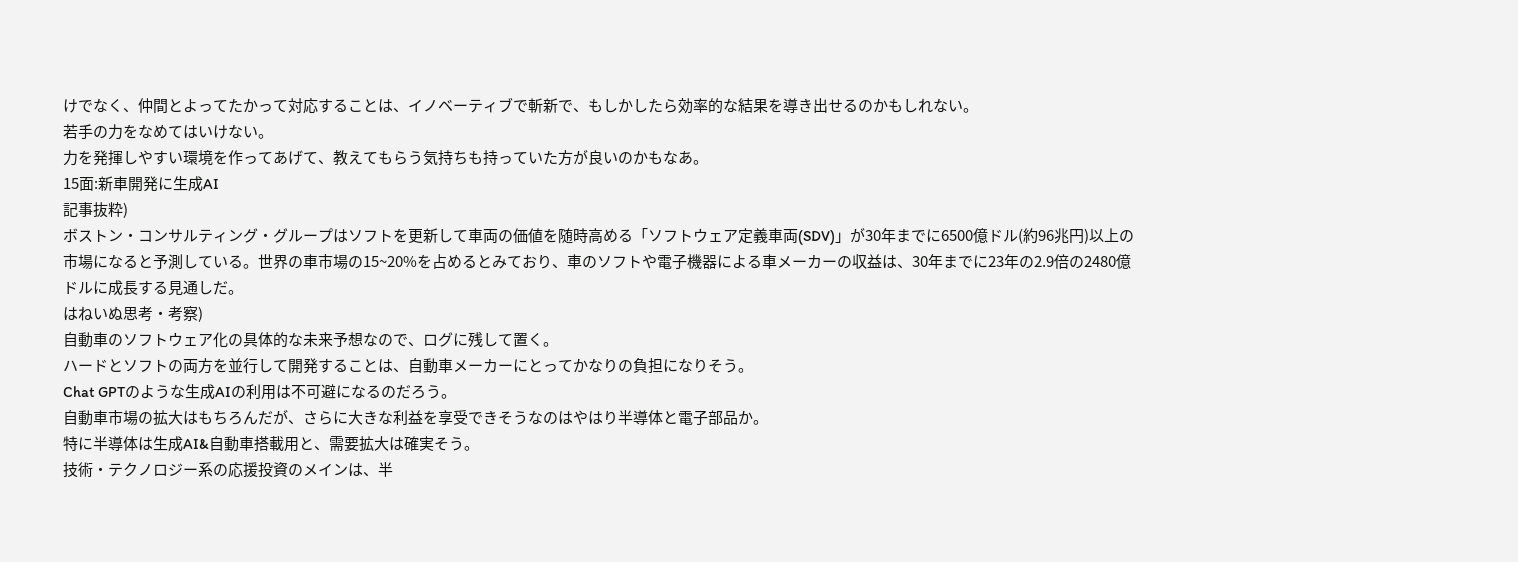けでなく、仲間とよってたかって対応することは、イノベーティブで斬新で、もしかしたら効率的な結果を導き出せるのかもしれない。
若手の力をなめてはいけない。
力を発揮しやすい環境を作ってあげて、教えてもらう気持ちも持っていた方が良いのかもなあ。
15面:新車開発に生成AI
記事抜粋)
ボストン・コンサルティング・グループはソフトを更新して車両の価値を随時高める「ソフトウェア定義車両(SDV)」が30年までに6500億ドル(約96兆円)以上の市場になると予測している。世界の車市場の15~20%を占めるとみており、車のソフトや電子機器による車メーカーの収益は、30年までに23年の2.9倍の2480億ドルに成長する見通しだ。
はねいぬ思考・考察)
自動車のソフトウェア化の具体的な未来予想なので、ログに残して置く。
ハードとソフトの両方を並行して開発することは、自動車メーカーにとってかなりの負担になりそう。
Chat GPTのような生成AIの利用は不可避になるのだろう。
自動車市場の拡大はもちろんだが、さらに大きな利益を享受できそうなのはやはり半導体と電子部品か。
特に半導体は生成AI&自動車搭載用と、需要拡大は確実そう。
技術・テクノロジー系の応援投資のメインは、半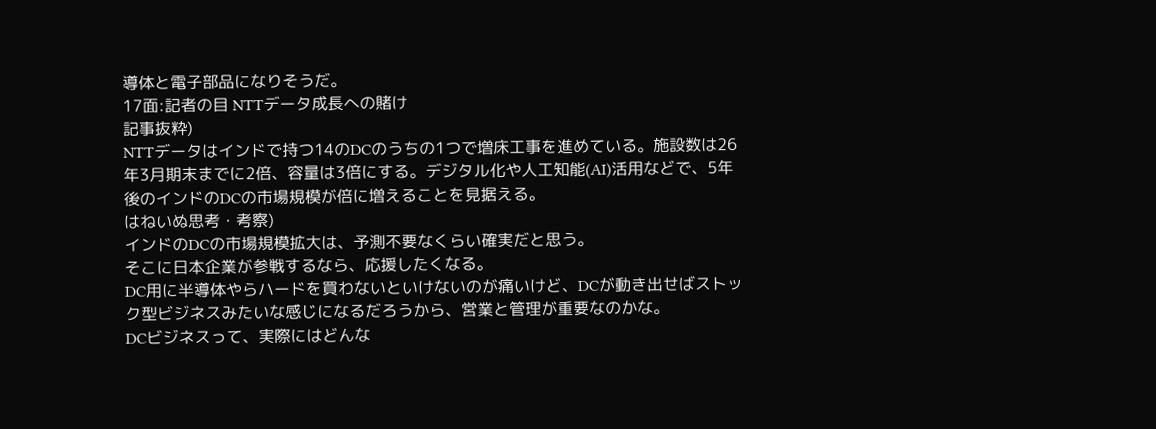導体と電子部品になりそうだ。
17面:記者の目 NTTデータ成長への賭け
記事抜粋)
NTTデータはインドで持つ14のDCのうちの1つで増床工事を進めている。施設数は26年3月期末までに2倍、容量は3倍にする。デジタル化や人工知能(AI)活用などで、5年後のインドのDCの市場規模が倍に増えることを見据える。
はねいぬ思考・考察)
インドのDCの市場規模拡大は、予測不要なくらい確実だと思う。
そこに日本企業が参戦するなら、応援したくなる。
DC用に半導体やらハードを買わないといけないのが痛いけど、DCが動き出せばストック型ビジネスみたいな感じになるだろうから、営業と管理が重要なのかな。
DCビジネスって、実際にはどんな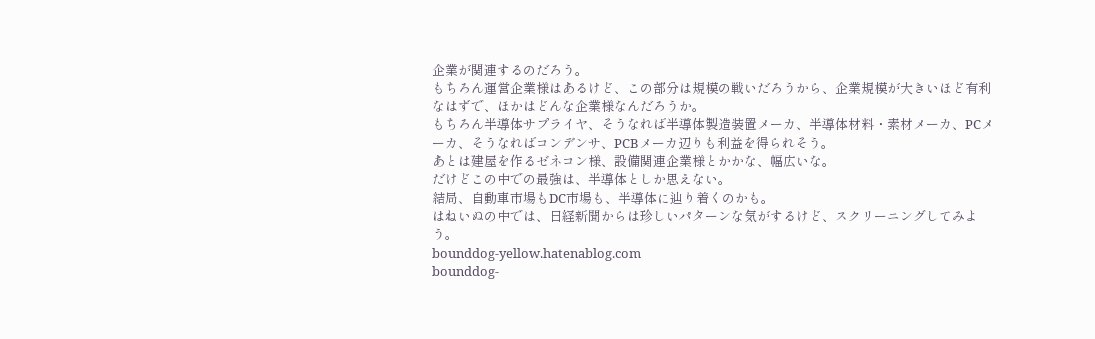企業が関連するのだろう。
もちろん運営企業様はあるけど、この部分は規模の戦いだろうから、企業規模が大きいほど有利なはずで、ほかはどんな企業様なんだろうか。
もちろん半導体サプライヤ、そうなれば半導体製造装置メーカ、半導体材料・素材メーカ、PCメーカ、そうなればコンデンサ、PCBメーカ辺りも利益を得られそう。
あとは建屋を作るゼネコン様、設備関連企業様とかかな、幅広いな。
だけどこの中での最強は、半導体としか思えない。
結局、自動車市場もDC市場も、半導体に辿り着くのかも。
はねいぬの中では、日経新聞からは珍しいパターンな気がするけど、スクリーニングしてみよう。
bounddog-yellow.hatenablog.com
bounddog-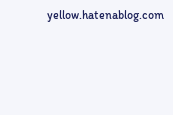yellow.hatenablog.com